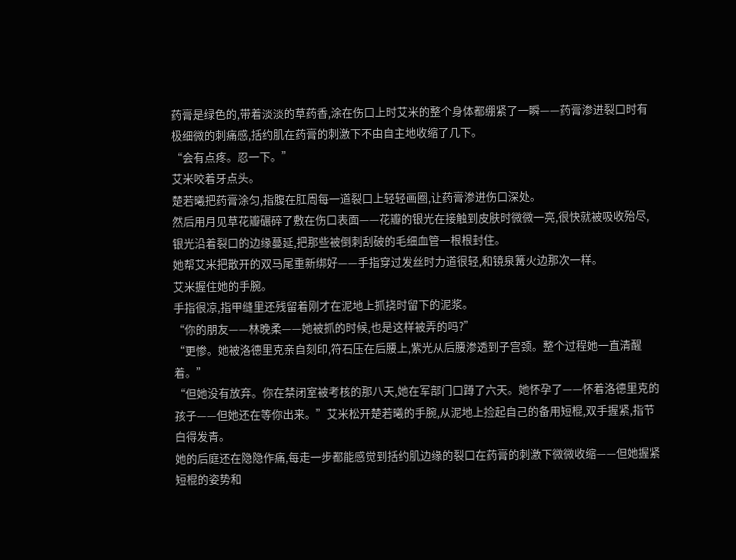药膏是绿色的,带着淡淡的草药香,涂在伤口上时艾米的整个身体都绷紧了一瞬——药膏渗进裂口时有极细微的刺痛感,括约肌在药膏的刺激下不由自主地收缩了几下。
“会有点疼。忍一下。”
艾米咬着牙点头。
楚若曦把药膏涂匀,指腹在肛周每一道裂口上轻轻画圈,让药膏渗进伤口深处。
然后用月见草花瓣碾碎了敷在伤口表面——花瓣的银光在接触到皮肤时微微一亮,很快就被吸收殆尽,银光沿着裂口的边缘蔓延,把那些被倒刺刮破的毛细血管一根根封住。
她帮艾米把散开的双马尾重新绑好——手指穿过发丝时力道很轻,和镜泉篝火边那次一样。
艾米握住她的手腕。
手指很凉,指甲缝里还残留着刚才在泥地上抓挠时留下的泥浆。
“你的朋友——林晚柔——她被抓的时候,也是这样被弄的吗?”
“更惨。她被洛德里克亲自刻印,符石压在后腰上,紫光从后腰渗透到子宫颈。整个过程她一直清醒着。”
“但她没有放弃。你在禁闭室被考核的那八天,她在军部门口蹲了六天。她怀孕了——怀着洛德里克的孩子——但她还在等你出来。”艾米松开楚若曦的手腕,从泥地上捡起自己的备用短棍,双手握紧,指节白得发青。
她的后庭还在隐隐作痛,每走一步都能感觉到括约肌边缘的裂口在药膏的刺激下微微收缩——但她握紧短棍的姿势和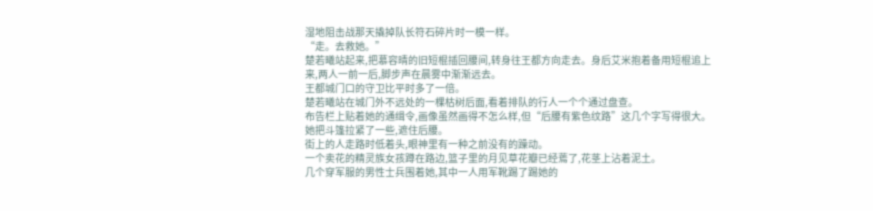湿地阻击战那天撬掉队长符石碎片时一模一样。
“走。去救她。”
楚若曦站起来,把慕容晴的旧短棍插回腰间,转身往王都方向走去。身后艾米抱着备用短棍追上来,两人一前一后,脚步声在晨雾中渐渐远去。
王都城门口的守卫比平时多了一倍。
楚若曦站在城门外不远处的一棵枯树后面,看着排队的行人一个个通过盘查。
布告栏上贴着她的通缉令,画像虽然画得不怎么样,但“后腰有紫色纹路”这几个字写得很大。
她把斗篷拉紧了一些,遮住后腰。
街上的人走路时低着头,眼神里有一种之前没有的躁动。
一个卖花的精灵族女孩蹲在路边,篮子里的月见草花瓣已经蔫了,花茎上沾着泥土。
几个穿军服的男性士兵围着她,其中一人用军靴踢了踢她的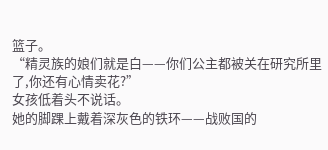篮子。
“精灵族的娘们就是白——你们公主都被关在研究所里了,你还有心情卖花?”
女孩低着头不说话。
她的脚踝上戴着深灰色的铁环——战败国的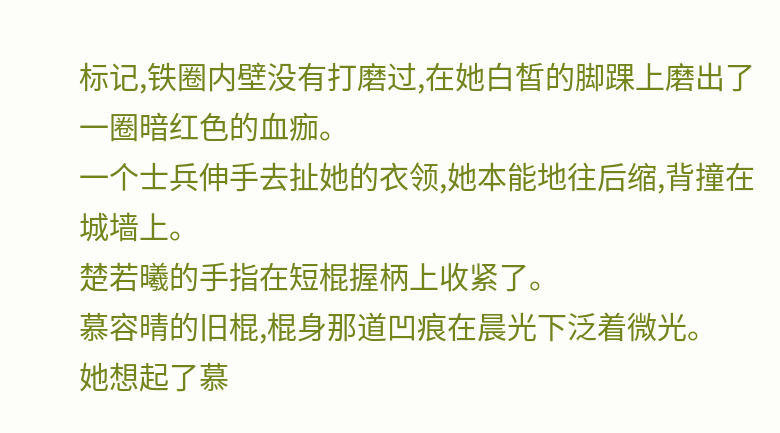标记,铁圈内壁没有打磨过,在她白皙的脚踝上磨出了一圈暗红色的血痂。
一个士兵伸手去扯她的衣领,她本能地往后缩,背撞在城墙上。
楚若曦的手指在短棍握柄上收紧了。
慕容晴的旧棍,棍身那道凹痕在晨光下泛着微光。
她想起了慕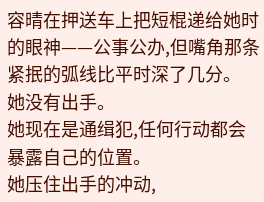容晴在押送车上把短棍递给她时的眼神——公事公办,但嘴角那条紧抿的弧线比平时深了几分。
她没有出手。
她现在是通缉犯,任何行动都会暴露自己的位置。
她压住出手的冲动,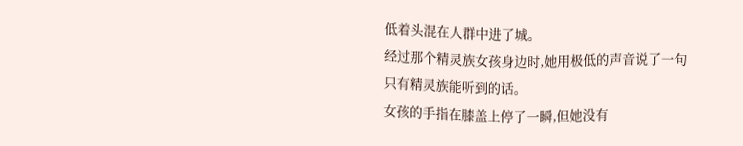低着头混在人群中进了城。
经过那个精灵族女孩身边时,她用极低的声音说了一句只有精灵族能听到的话。
女孩的手指在膝盖上停了一瞬,但她没有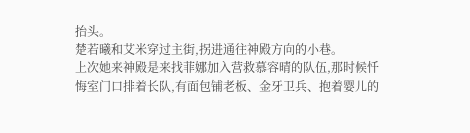抬头。
楚若曦和艾米穿过主街,拐进通往神殿方向的小巷。
上次她来神殿是来找菲娜加入营救慕容晴的队伍,那时候忏悔室门口排着长队,有面包铺老板、金牙卫兵、抱着婴儿的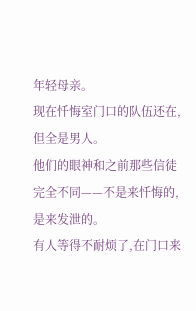年轻母亲。
现在忏悔室门口的队伍还在,但全是男人。
他们的眼神和之前那些信徒完全不同——不是来忏悔的,是来发泄的。
有人等得不耐烦了,在门口来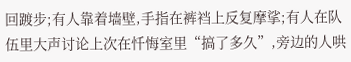回踱步;有人靠着墙壁,手指在裤裆上反复摩挲;有人在队伍里大声讨论上次在忏悔室里“搞了多久”,旁边的人哄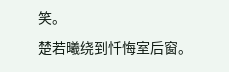笑。
楚若曦绕到忏悔室后窗。